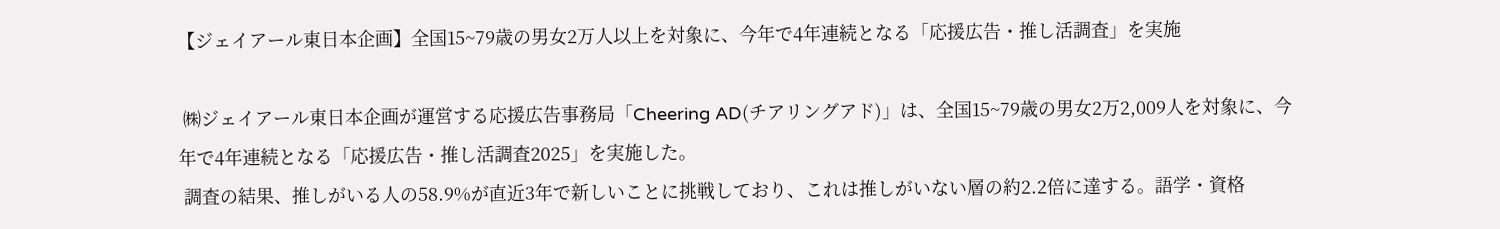【ジェイアール東日本企画】全国15~79歳の男女2万人以上を対象に、今年で4年連続となる「応援広告・推し活調査」を実施

 ㈱ジェイアール東日本企画が運営する応援広告事務局「Cheering AD(チアリングアド)」は、全国15~79歳の男女2万2,009人を対象に、今年で4年連続となる「応援広告・推し活調査2025」を実施した。
 調査の結果、推しがいる人の58.9%が直近3年で新しいことに挑戦しており、これは推しがいない層の約2.2倍に達する。語学・資格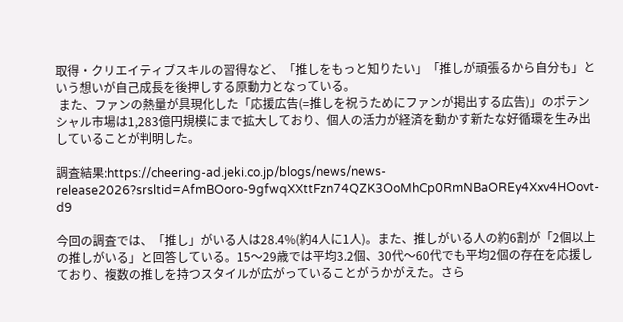取得・クリエイティブスキルの習得など、「推しをもっと知りたい」「推しが頑張るから自分も」という想いが自己成長を後押しする原動力となっている。
 また、ファンの熱量が具現化した「応援広告(=推しを祝うためにファンが掲出する広告)」のポテンシャル市場は1,283億円規模にまで拡大しており、個人の活力が経済を動かす新たな好循環を生み出していることが判明した。

調査結果:https://cheering-ad.jeki.co.jp/blogs/news/news-release2026?srsltid=AfmBOoro-9gfwqXXttFzn74QZK3OoMhCp0RmNBaOREy4Xxv4HOovt-d9

今回の調査では、「推し」がいる人は28.4%(約4人に1人)。また、推しがいる人の約6割が「2個以上の推しがいる」と回答している。15〜29歳では平均3.2個、30代〜60代でも平均2個の存在を応援しており、複数の推しを持つスタイルが広がっていることがうかがえた。さら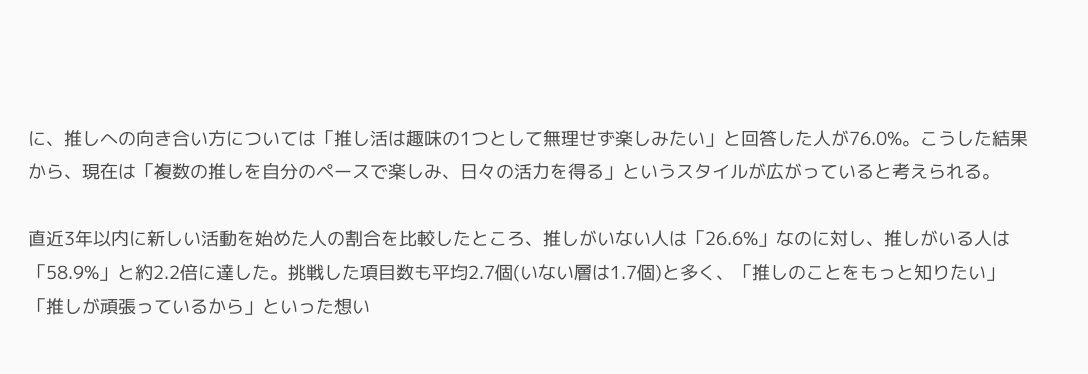に、推しへの向き合い方については「推し活は趣味の1つとして無理せず楽しみたい」と回答した人が76.0%。こうした結果から、現在は「複数の推しを自分のペースで楽しみ、日々の活力を得る」というスタイルが広がっていると考えられる。

直近3年以内に新しい活動を始めた人の割合を比較したところ、推しがいない人は「26.6%」なのに対し、推しがいる人は「58.9%」と約2.2倍に達した。挑戦した項目数も平均2.7個(いない層は1.7個)と多く、「推しのことをもっと知りたい」「推しが頑張っているから」といった想い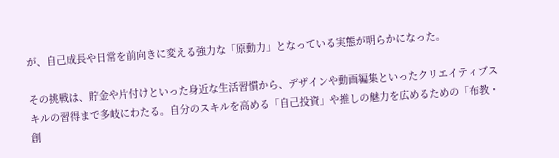が、自己成長や日常を前向きに変える強力な「原動力」となっている実態が明らかになった。

その挑戦は、貯金や片付けといった身近な生活習慣から、デザインや動画編集といったクリエイティブスキルの習得まで多岐にわたる。自分のスキルを高める「自己投資」や推しの魅力を広めるための「布教・創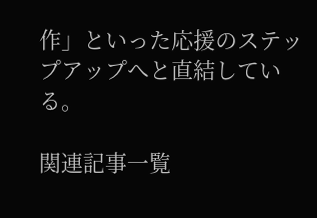作」といった応援のステップアップへと直結している。

関連記事一覧